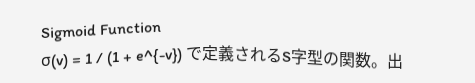Sigmoid Function
σ(v) = 1 / (1 + e^{-v}) で定義されるS字型の関数。出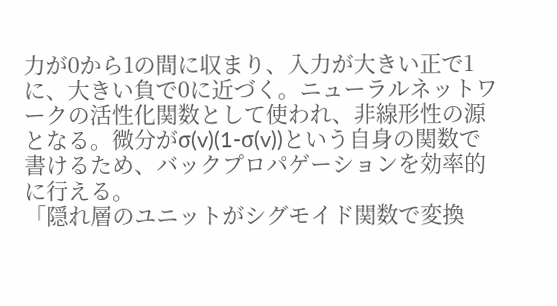力が0から1の間に収まり、入力が大きい正で1に、大きい負で0に近づく。ニューラルネットワークの活性化関数として使われ、非線形性の源となる。微分がσ(v)(1-σ(v))という自身の関数で書けるため、バックプロパゲーションを効率的に行える。
「隠れ層のユニットがシグモイド関数で変換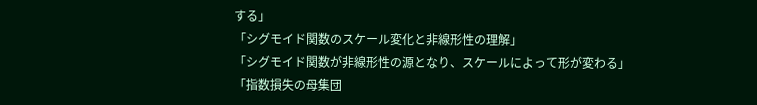する」
「シグモイド関数のスケール変化と非線形性の理解」
「シグモイド関数が非線形性の源となり、スケールによって形が変わる」
「指数損失の母集団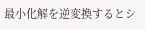最小化解を逆変換するとシ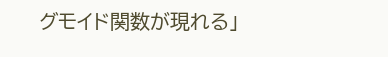グモイド関数が現れる」